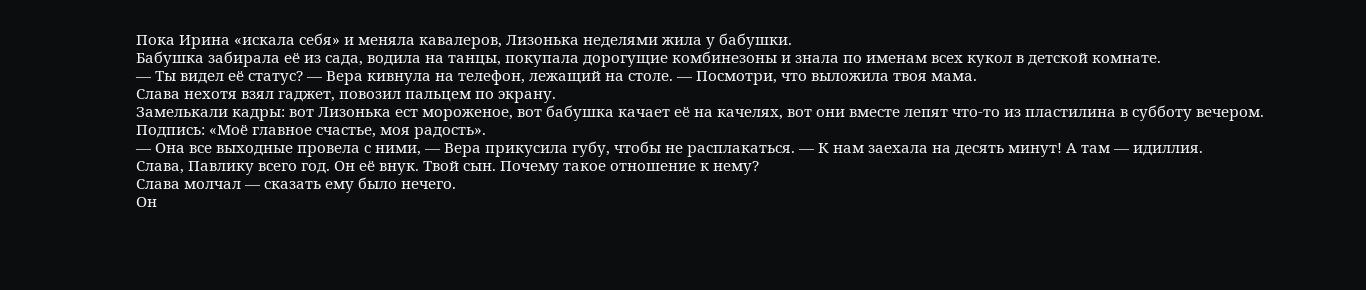Пока Ирина «искала себя» и меняла кавалеров, Лизонька неделями жила у бабушки.
Бабушка забирала её из сада, водила на танцы, покупала дорогущие комбинезоны и знала по именам всех кукол в детской комнате.
— Ты видел её статус? — Вера кивнула на телефон, лежащий на столе. — Посмотри, что выложила твоя мама.
Слава нехотя взял гаджет, повозил пальцем по экрану.
Замелькали кадры: вот Лизонька ест мороженое, вот бабушка качает её на качелях, вот они вместе лепят что-то из пластилина в субботу вечером.
Подпись: «Моё главное счастье, моя радость».
— Она все выходные провела с ними, — Вера прикусила губу, чтобы не расплакаться. — К нам заехала на десять минут! А там — идиллия.
Слава, Павлику всего год. Он её внук. Твой сын. Почему такое отношение к нему?
Слава молчал — сказать ему было нечего.
Он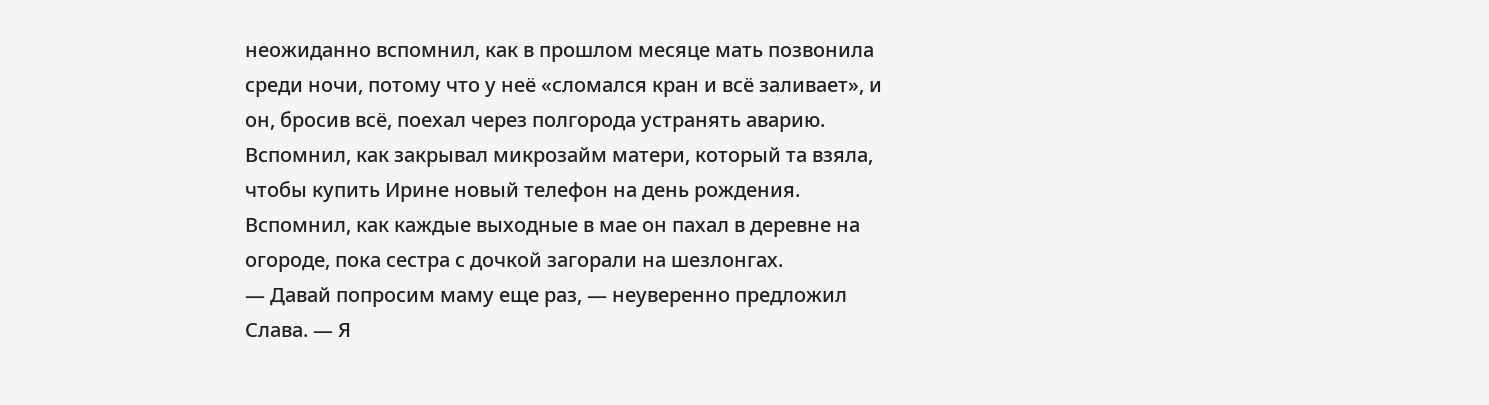неожиданно вспомнил, как в прошлом месяце мать позвонила среди ночи, потому что у неё «сломался кран и всё заливает», и он, бросив всё, поехал через полгорода устранять аварию.
Вспомнил, как закрывал микрозайм матери, который та взяла, чтобы купить Ирине новый телефон на день рождения.
Вспомнил, как каждые выходные в мае он пахал в деревне на огороде, пока сестра с дочкой загорали на шезлонгах.
— Давай попросим маму еще раз, — неуверенно предложил Слава. — Я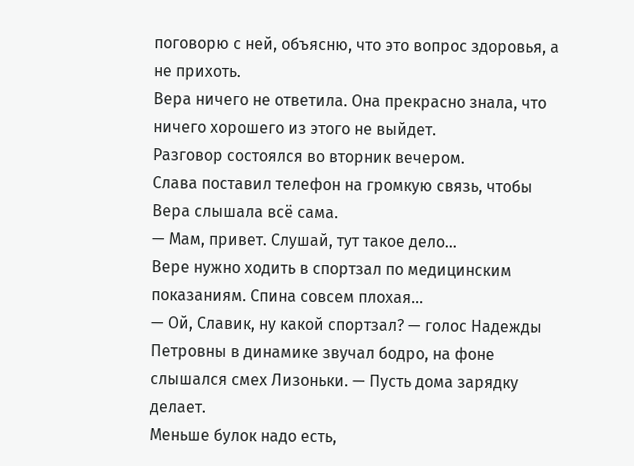поговорю с ней, объясню, что это вопрос здоровья, а не прихоть.
Вера ничего не ответила. Она прекрасно знала, что ничего хорошего из этого не выйдет.
Разговор состоялся во вторник вечером.
Слава поставил телефон на громкую связь, чтобы Вера слышала всё сама.
— Мам, привет. Слушай, тут такое дело…
Вере нужно ходить в спортзал по медицинским показаниям. Спина совсем плохая…
— Ой, Славик, ну какой спортзал? — голос Надежды Петровны в динамике звучал бодро, на фоне слышался смех Лизоньки. — Пусть дома зарядку делает.
Меньше булок надо есть,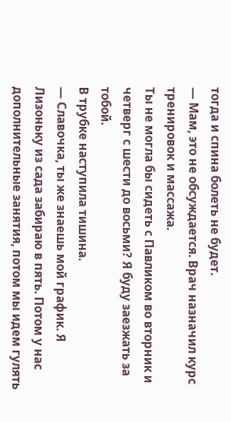тогда и спина болеть не будет.
— Мам, это не обсуждается. Врач назначил курс тренировок и массажа.
Ты не могла бы сидеть с Павликом во вторник и четверг с шести до восьми? Я буду заезжать за тобой.
В трубке наступила тишина.
— Славочка, ты же знаешь мой график. Я Лизоньку из сада забираю в пять. Потом у нас дополнительные занятия, потом мы идем гулять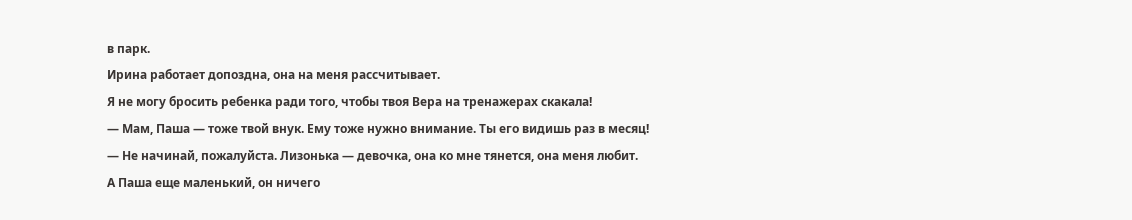в парк.
Ирина работает допоздна, она на меня рассчитывает.
Я не могу бросить ребенка ради того, чтобы твоя Вера на тренажерах скакала!
— Мам, Паша — тоже твой внук. Ему тоже нужно внимание. Ты его видишь раз в месяц!
— Не начинай, пожалуйста. Лизонька — девочка, она ко мне тянется, она меня любит.
А Паша еще маленький, он ничего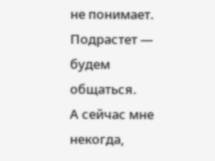не понимает. Подрастет — будем общаться.
А сейчас мне некогда,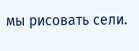мы рисовать сели.